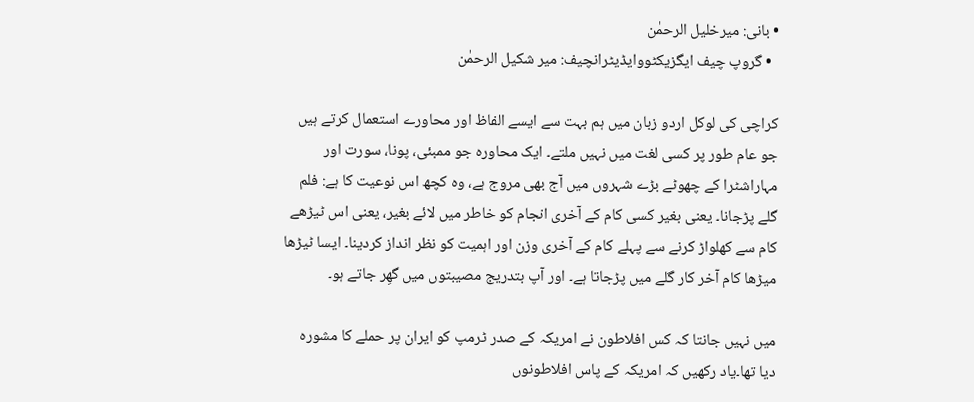• بانی: میرخلیل الرحمٰن
  • گروپ چیف ایگزیکٹووایڈیٹرانچیف: میر شکیل الرحمٰن

کراچی کی لوکل اردو زبان میں ہم بہت سے ایسے الفاظ اور محاورے استعمال کرتے ہیں جو عام طور پر کسی لغت میں نہیں ملتے۔ ایک محاورہ جو ممبئی، پونا، سورت اور مہاراشٹرا کے چھوٹے بڑے شہروں میں آج بھی مروج ہے، وہ کچھ اس نوعیت کا ہے: فلم گلے پڑجانا۔ یعنی بغیر کسی کام کے آخری انجام کو خاطر میں لائے بغیر، یعنی اس ٹیڑھے کام سے کھلواڑ کرنے سے پہلے کام کے آخری وزن اور اہمیت کو نظر انداز کردینا۔ ایسا ٹیڑھا میڑھا کام آخر کار گلے میں پڑجاتا ہے۔ اور آپ بتدریج مصیبتوں میں گھِر جاتے ہو۔

میں نہیں جانتا کہ کس افلاطون نے امریکہ کے صدر ٹرمپ کو ایران پر حملے کا مشورہ دیا تھا۔یاد رکھیں کہ امریکہ کے پاس افلاطونوں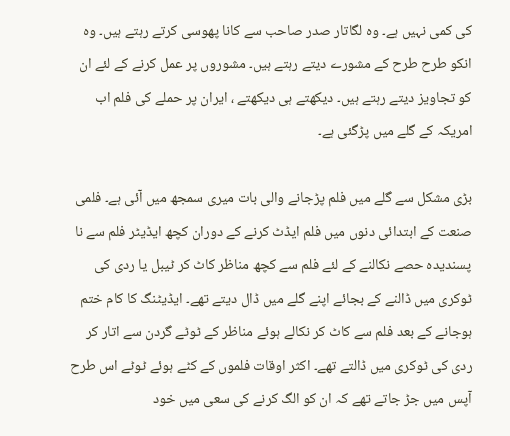کی کمی نہیں ہے۔ وہ لگاتار صدر صاحب سے کانا پھوسی کرتے رہتے ہیں۔ وہ انکو طرح طرح کے مشورے دیتے رہتے ہیں۔ مشوروں پر عمل کرنے کے لئے ان کو تجاویز دیتے رہتے ہیں۔ دیکھتے ہی دیکھتے ، ایران پر حملے کی فلم اب امریکہ کے گلے میں پڑگئی ہے۔

بڑی مشکل سے گلے میں فلم پڑجانے والی بات میری سمجھ میں آئی ہے۔ فلمی صنعت کے ابتدائی دنوں میں فلم ایڈٹ کرنے کے دوران کچھ ایڈیٹر فلم سے نا پسندیدہ حصے نکالنے کے لئے فلم سے کچھ مناظر کاٹ کر ٹیبل یا ردی کی ٹوکری میں ڈالنے کے بجائے اپنے گلے میں ڈال دیتے تھے۔ ایڈیٹنگ کا کام ختم ہوجانے کے بعد فلم سے کاٹ کر نکالے ہوئے مناظر کے ٹوٹے گردن سے اتار کر ردی کی ٹوکری میں ڈالتے تھے۔ اکثر اوقات فلموں کے کٹے ہوئے ٹوٹے اس طرح آپس میں جڑ جاتے تھے کہ ان کو الگ کرنے کی سعی میں خود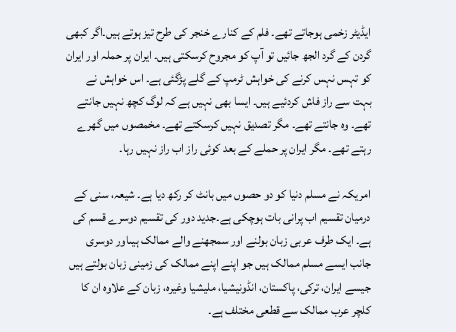ایڈیٹر زخمی ہوجاتے تھے۔ فلم کے کنارے خنجر کی طرح تیز ہوتے ہیں۔اگر کبھی گردن کے گرد الجھ جائیں تو آپ کو مجروح کرسکتی ہیں۔ ایران پر حملہ اور ایران کو تہس نہس کرنے کی خواہش ٹرمپ کے گلے پڑگئی ہے۔ اس خواہش نے بہت سے راز فاش کردئیے ہیں۔ ایسا بھی نہیں ہے کہ لوگ کچھ نہیں جانتے تھے۔ وہ جانتے تھے۔ مگر تصدیق نہیں کرسکتے تھے۔ مخمصوں میں گھرے رہتے تھے۔ مگر ایران پر حملے کے بعد کوئی راز اب راز نہیں رہا۔

امریکہ نے مسلم دنیا کو دو حصوں میں بانٹ کر رکھ دیا ہے۔ شیعہ، سنی کے درمیان تقسیم اب پرانی بات ہوچکی ہے۔جدید دور کی تقسیم دوسرے قسم کی ہے۔ ایک طرف عربی زبان بولنے اور سمجھنے والے ممالک ہیںاور دوسری جانب ایسے مسلم ممالک ہیں جو اپنے اپنے ممالک کی زمینی زبان بولتے ہیں جیسے ایران، ترکی، پاکستان، انڈونیشیا، ملیشیا وغیرہ، زبان کے علاوہ ان کا کلچر عرب ممالک سے قطعی مختلف ہے۔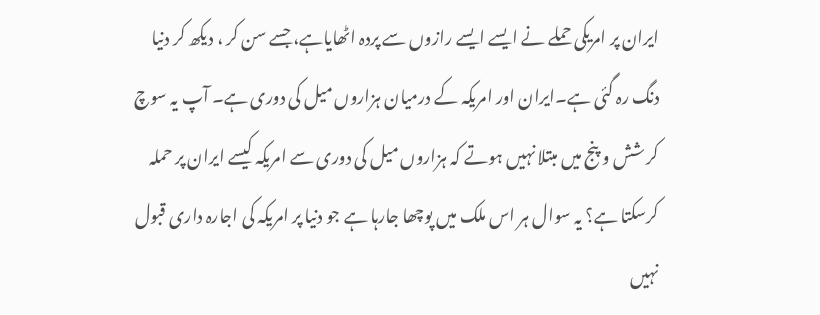ایران پر امریکی حملے نے ایسے ایسے رازوں سے پردہ اٹھایاہے، جسے سن کر ، دیکھ کر دنیا دنگ رہ گئی ہے۔ایران اور امریکہ کے درمیان ہزاروں میل کی دوری ہے۔ آپ یہ سوچ کر شش و پنج میں مبتلا نہیں ہوتے کہ ہزاروں میل کی دوری سے امریکہ کیسے ایران پر حملہ کرسکتا ہے؟ یہ سوال ہر اس ملک میں پوچھا جارہا ہے جو دنیا پر امریکہ کی اجارہ داری قبول نہیں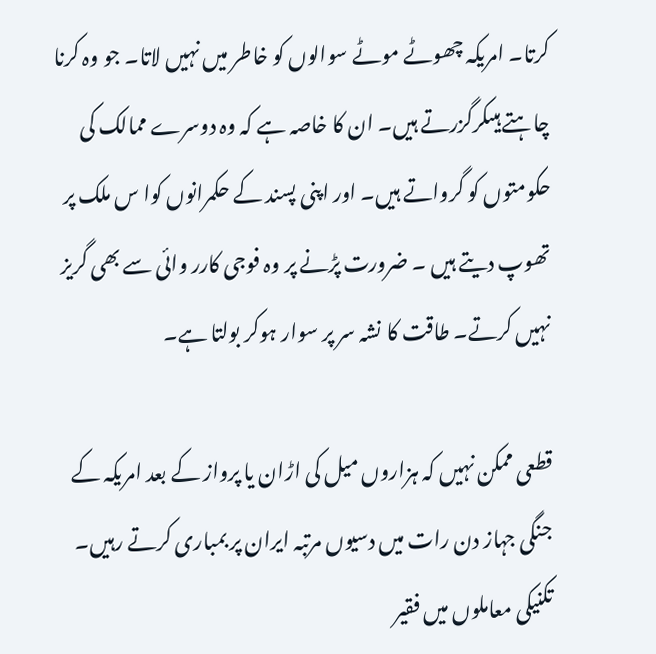کرتا۔ امریکہ چھوٹے موٹے سوالوں کو خاطر میں نہیں لاتا۔ جو وہ کرنا چاہتے ہیںکرگزرتے ہیں۔ ان کا خاصہ ہے کہ وہ دوسرے ممالک کی حکومتوں کو گرواتے ہیں۔ اور اپنی پسند کے حکمرانوں کوا س ملک پر تھوپ دیتے ہیں ۔ ضرورت پڑنے پر وہ فوجی کارر وائی سے بھی گریز نہیں کرتے۔ طاقت کا نشہ سر پر سوار ہوکر بولتا ہے۔

قطعی ممکن نہیں کہ ہزاروں میل کی اڑان یا پرواز کے بعد امریکہ کے جنگی جہاز دن رات میں دسیوں مرتبہ ایران پر بمباری کرتے رہیں۔ تکنیکی معاملوں میں فقیر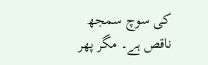کی سوچ سمجھ ناقص ہے۔ مگر پھر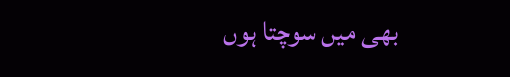بھی میں سوچتا ہوں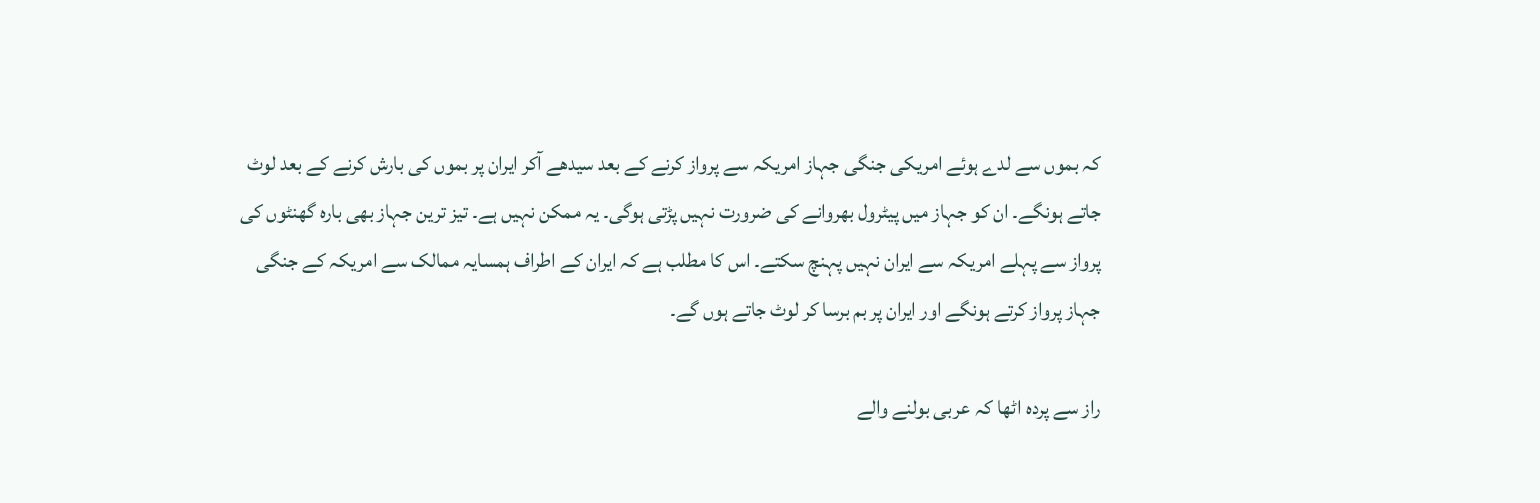کہ بموں سے لدے ہوئے امریکی جنگی جہاز امریکہ سے پرواز کرنے کے بعد سیدھے آکر ایران پر بموں کی بارش کرنے کے بعد لوٹ جاتے ہونگے۔ ان کو جہاز میں پیٹرول بھروانے کی ضرورت نہیں پڑتی ہوگی۔ یہ ممکن نہیں ہے۔ تیز ترین جہاز بھی بارہ گھنٹوں کی پرواز سے پہلے امریکہ سے ایران نہیں پہنچ سکتے۔ اس کا مطلب ہے کہ ایران کے اطراف ہمسایہ ممالک سے امریکہ کے جنگی جہاز پرواز کرتے ہونگے اور ایران پر بم برسا کر لوٹ جاتے ہوں گے۔

راز سے پردہ اٹھا کہ عربی بولنے والے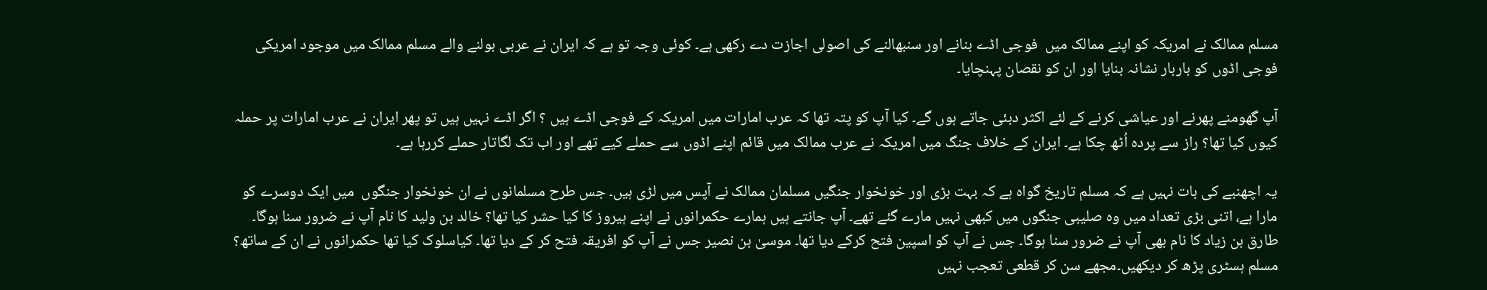مسلم ممالک نے امریکہ کو اپنے ممالک میں  فوجی اڈے بنانے اور سنبھالنے کی اصولی اجازت دے رکھی ہے۔ کوئی وجہ تو ہے کہ ایران نے عربی بولنے والے مسلم ممالک میں موجود امریکی فوجی اڈوں کو باربار نشانہ بنایا اور ان کو نقصان پہنچایا۔

آپ گھومنے پھرنے اور عیاشی کرنے کے لئے اکثر دبئی جاتے ہوں گے۔ کیا آپ کو پتہ تھا کہ عرب امارات میں امریکہ کے فوجی اڈے ہیں ؟ اگر اڈے نہیں ہیں تو پھر ایران نے عرب امارات پر حملہ کیوں کیا تھا؟ راز سے پردہ اُٹھ چکا ہے۔ ایران کے خلاف جنگ میں امریکہ نے عرب ممالک میں قائم اپنے اڈوں سے حملے کیے تھے اور اب تک لگاتار حملے کررہا ہے۔

یہ اچھنبے کی بات نہیں ہے کہ مسلم تاریخ گواہ ہے کہ بہت بڑی اور خونخوار جنگیں مسلمان ممالک نے آپس میں لڑی ہیں۔ جس طرح مسلمانوں نے ان خونخوار جنگوں  میں ایک دوسرے کو مارا ہے، اتنی بڑی تعداد میں وہ صلیبی جنگوں میں کبھی نہیں مارے گئے تھے۔ آپ جانتے ہیں ہمارے حکمرانوں نے اپنے ہیروز کا کیا حشر کیا تھا؟ خالد بن ولید کا نام آپ نے ضرور سنا ہوگا۔ طارق بن زیاد کا نام بھی آپ نے ضرور سنا ہوگا۔ جس نے آپ کو اسپین فتح کرکے دیا تھا۔ موسیٰ بن نصیر جس نے آپ کو افریقہ فتح کر کے دیا تھا۔ کیاسلوک کیا تھا حکمرانوں نے ان کے ساتھ؟ مسلم ہسٹری پڑھ کر دیکھیں۔مجھے سن کر قطعی تعجب نہیں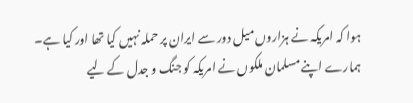ہوا کہ امریکہ نے ہزاروں میل دور سے ایران پر حملہ نہیں کیا تھا اور کیا ہے۔ ہمارے اپنے مسلمان ملکوں نے امریکہ کو جنگ و جدل کے لیے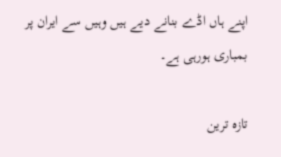اپنے ہاں اڈے بنانے دیے ہیں وہیں سے ایران پر بمباری ہورہی ہے۔

تازہ ترین